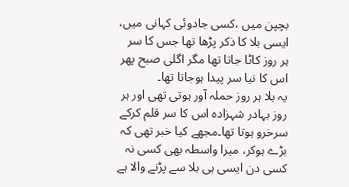بچپن میں ،کسی جادوئی کہانی میں، ایسی بلا کا ذکر پڑھا تھا جس کا سر ہر روز کاٹا جاتا تھا مگر اگلی صبح پھر اس کا نیا سر پیدا ہوجاتا تھا۔
یہ بلا ہر روز حملہ آور ہوتی تھی اور ہر روز بہادر شہزادہ اس کا سر قلم کرکے سرخرو ہوتا تھا۔مجھے کیا خبر تھی کہ بڑے ہوکر، میرا واسطہ بھی کسی نہ کسی دن ایسی ہی بلا سے پڑنے والا ہے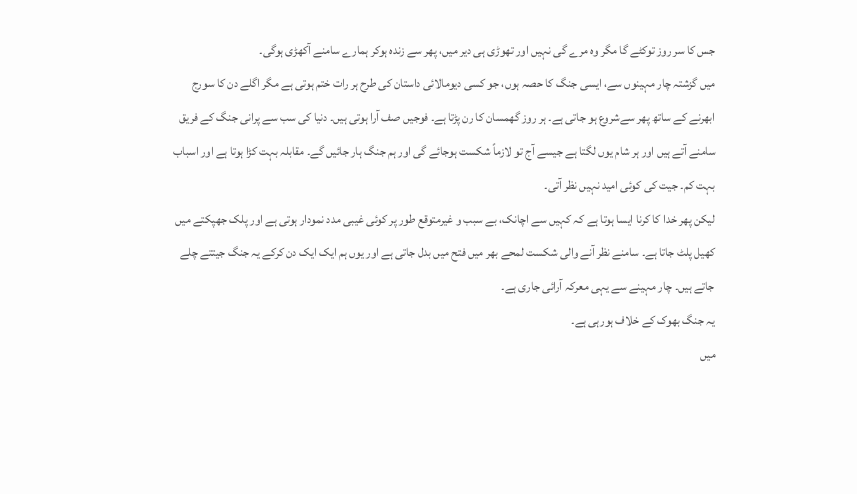جس کا سر روز توکٹے گا مگر وہ مرے گی نہیں اور تھوڑی ہی دیر میں، پھر سے زندہ ہوکر ہمارے سامنے آکھڑی ہوگی۔
میں گزشتہ چار مہینوں سے، ایسی جنگ کا حصہ ہوں، جو کسی دیومالائی داستان کی طرح ہر رات ختم ہوتی ہے مگر اگلے دن کا سورج ابھرنے کے ساتھ پھر سےشروع ہو جاتی ہے۔ ہر روز گھمسان کا رن پڑتا ہے۔ فوجیں صف آرا ہوتی ہیں۔ دنیا کی سب سے پرانی جنگ کے فریق سامنے آتے ہیں اور ہر شام یوں لگتا ہے جیسے آج تو لازماً شکست ہوجائے گی اور ہم جنگ ہار جائیں گے۔ مقابلہ بہت کڑا ہوتا ہے اور اسباب بہت کم۔ جیت کی کوئی امید نہیں نظر آتی۔
لیکن پھر خدا کا کرنا ایسا ہوتا ہے کہ کہیں سے اچانک، بے سبب و غیرمتوقع طور پر کوئی غیبی مدد نمودار ہوتی ہے اور پلک جھپکتے میں کھیل پلٹ جاتا ہے۔ سامنے نظر آنے والی شکست لمحے بھر میں فتح میں بدل جاتی ہے اور یوں ہم ایک ایک دن کرکے یہ جنگ جیتتے چلے جاتے ہیں۔ چار مہینے سے یہی معرکہ آرائی جاری ہے۔
یہ جنگ بھوک کے خلاف ہورہی ہے۔
میں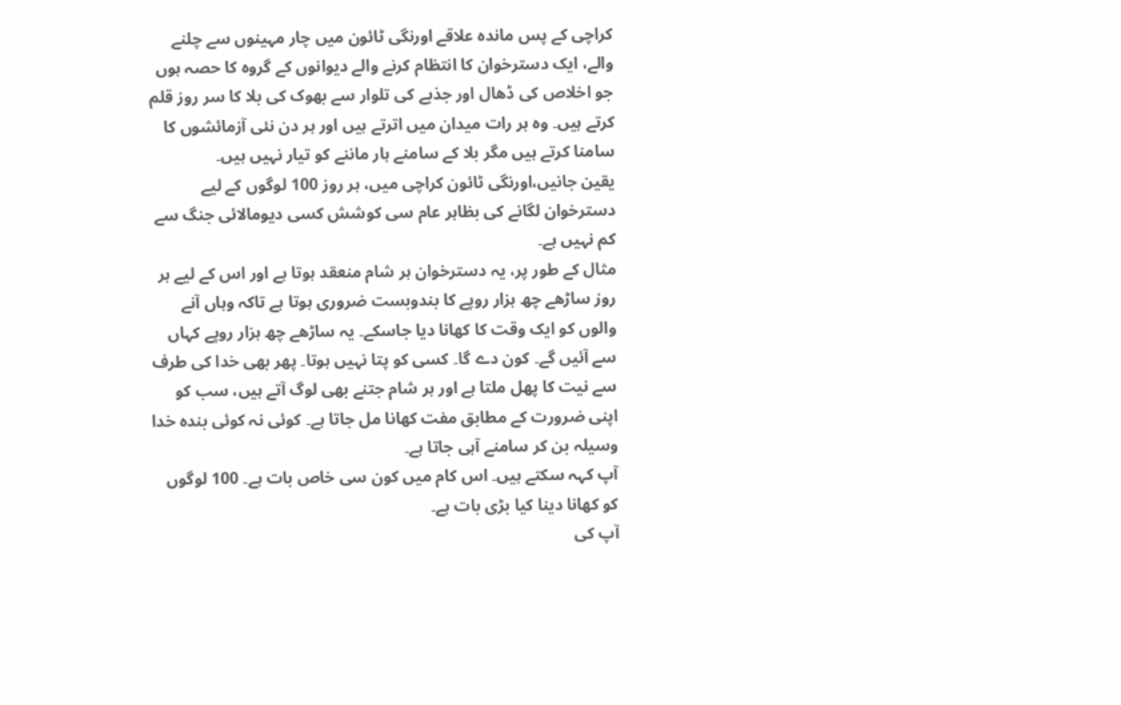کراچی کے پس ماندہ علاقے اورنگی ٹائون میں چار مہینوں سے چلنے والے، ایک دسترخوان کا انتظام کرنے والے دیوانوں کے گروہ کا حصہ ہوں جو اخلاص کی ڈھال اور جذبے کی تلوار سے بھوک کی بلا کا سر روز قلم کرتے ہیں۔ وہ ہر رات میدان میں اترتے ہیں اور ہر دن نئی آزمائشوں کا سامنا کرتے ہیں مگر بلا کے سامنے ہار ماننے کو تیار نہیں ہیں۔
یقین جانیں،اورنگی ٹائون کراچی میں، ہر روز 100 لوگوں کے لیے دسترخوان لگانے کی بظاہر عام سی کوشش کسی دیومالائی جنگ سے کم نہیں ہے۔
مثال کے طور پر، یہ دسترخوان ہر شام منعقد ہوتا ہے اور اس کے لیے ہر روز ساڑھے چھ ہزار روپے کا بندوبست ضروری ہوتا ہے تاکہ وہاں آنے والوں کو ایک وقت کا کھانا دیا جاسکے۔ یہ ساڑھے چھ ہزار روپے کہاں سے آئیں گے۔ کون دے گا۔ کسی کو پتا نہیں ہوتا۔ پھر بھی خدا کی طرف سے نیت کا پھل ملتا ہے اور ہر شام جتنے بھی لوگ آتے ہیں، سب کو اپنی ضرورت کے مطابق مفت کھانا مل جاتا ہے۔ کوئی نہ کوئی بندہ خدا وسیلہ بن کر سامنے آہی جاتا ہے۔
آپ کہہ سکتے ہیں۔ اس کام میں کون سی خاص بات ہے۔ 100 لوگوں کو کھانا دینا کیا بڑی بات ہے۔
آپ کی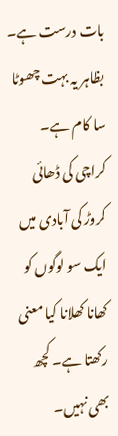بات درست ہے۔
بظاہر یہ بہت چھوٹا سا کام ہے۔ کراچی کی ڈھائی کروڑ کی آبادی میں ایک سو لوگوں کو کھانا کھلانا کیا معنی رکھتا ہے۔ کچھ بھی نہیں۔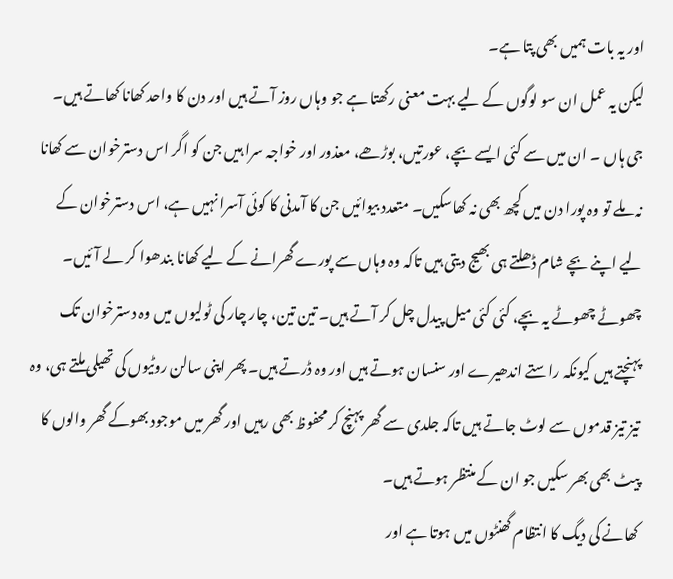اور یہ بات ہمیں بھی پتا ہے۔
لیکن یہ عمل ان سو لوگوں کے لیے بہت معنی رکھتا ہے جو وہاں روز آتے ہیں اور دن کا واحد کھانا کھاتے ہیں۔
جی ہاں ۔ ان میں سے کئی ایسے بچے، عورتیں، بوڑھے، معذور اور خواجہ سرا ہیں جن کو اگر اس دسترخوان سے کھانا نہ ملے تو وہ پورا دن میں کچھ بھی نہ کھاسکیں۔ متعدد بیوائیں جن کا آمدنی کا کوئی آسرا نہیں ہے، اس دسترخوان کے لیے اپنے بچے شام ڈھلتے ہی بھیج دیتی ہیں تاکہ وہ وہاں سے پورے گھرانے کے لیے کھانا بندھوا کر لے آئیں۔ چھوٹے چھوٹے یہ بچے، کئی کئی میل پیدل چل کر آتے ہیں۔ تین تین، چار چار کی ٹولیوں میں وہ دسترخوان تک پہنچتے ہیں کیونکہ راستے اندھیرے اور سنسان ہوتے ہیں اور وہ ڈرتے ہیں۔ پھر اپنی سالن روٹیوں کی تھیلی ملتے ہی، وہ تیز تیز قدموں سے لوٹ جاتے ہیں تاکہ جلدی سے گھر پہنچ کر محفوظ بھی رہیں اور گھر میں موجود بھوکے گھر والوں کا پیٹ بھی بھر سکیں جو ان کے منتظر ہوتے ہیں۔
کھانے کی دیگ کا انتظام گھنٹوں میں ہوتا ہے اور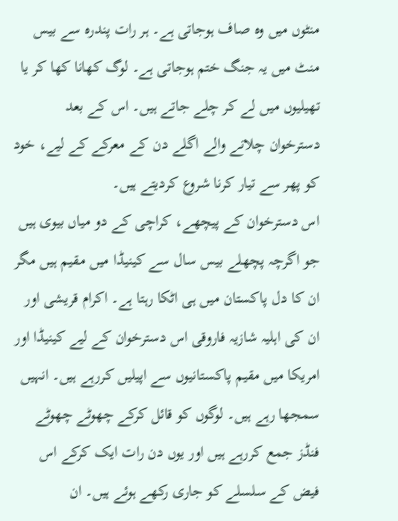منٹوں میں وہ صاف ہوجاتی ہے۔ ہر رات پندرہ سے بیس منٹ میں یہ جنگ ختم ہوجاتی ہے۔ لوگ کھانا کھا کر یا تھیلیوں میں لے کر چلے جاتے ہیں۔ اس کے بعد دسترخوان چلانے والے اگلے دن کے معرکے کے لیے، خود کو پھر سے تیار کرنا شروع کردیتے ہیں۔
اس دسترخوان کے پیچھے، کراچی کے دو میاں بیوی ہیں جو اگرچہ پچھلے بیس سال سے کینیڈا میں مقیم ہیں مگر ان کا دل پاکستان میں ہی اٹکا رہتا ہے۔ اکرام قریشی اور ان کی اہلیہ شازیہ فاروقی اس دسترخوان کے لیے کینیڈا اور امریکا میں مقیم پاکستانیوں سے اپیلیں کررہے ہیں۔ انہیں سمجھا رہے ہیں۔ لوگوں کو قائل کرکے چھوٹے چھوٹے فنڈز جمع کررہے ہیں اور یوں دن رات ایک کرکے اس فیض کے سلسلے کو جاری رکھے ہوئے ہیں۔ ان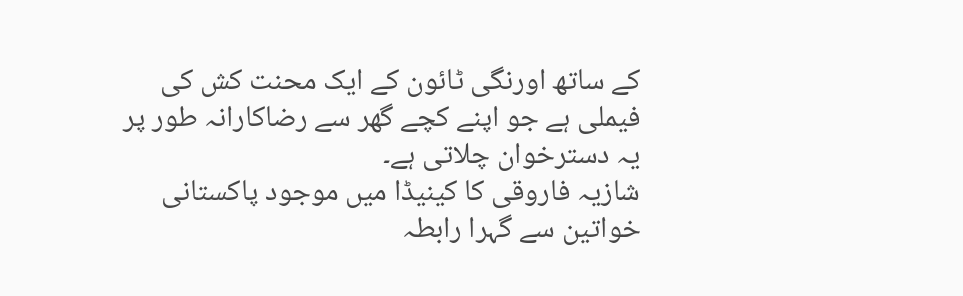کے ساتھ اورنگی ٹائون کے ایک محنت کش کی فیملی ہے جو اپنے کچے گھر سے رضاکارانہ طور پر یہ دسترخوان چلاتی ہے۔
شازیہ فاروقی کا کینیڈا میں موجود پاکستانی خواتین سے گہرا رابطہ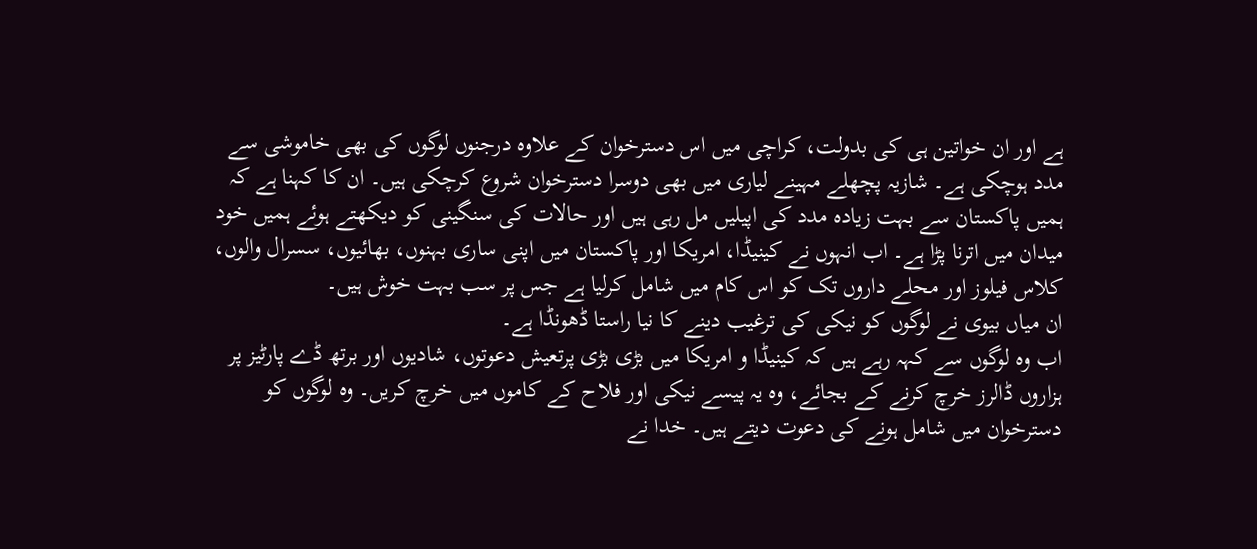ہے اور ان خواتین ہی کی بدولت، کراچی میں اس دسترخوان کے علاوہ درجنوں لوگوں کی بھی خاموشی سے مدد ہوچکی ہے۔ شازیہ پچھلے مہینے لیاری میں بھی دوسرا دسترخوان شروع کرچکی ہیں۔ ان کا کہنا ہے کہ ہمیں پاکستان سے بہت زیادہ مدد کی اپیلیں مل رہی ہیں اور حالات کی سنگینی کو دیکھتے ہوئے ہمیں خود میدان میں اترنا پڑا ہے۔ اب انہوں نے کینیڈا، امریکا اور پاکستان میں اپنی ساری بہنوں، بھائیوں، سسرال والوں، کلاس فیلوز اور محلے داروں تک کو اس کام میں شامل کرلیا ہے جس پر سب بہت خوش ہیں۔
ان میاں بیوی نے لوگوں کو نیکی کی ترغیب دینے کا نیا راستا ڈھونڈا ہے۔
اب وہ لوگوں سے کہہ رہے ہیں کہ کینیڈا و امریکا میں بڑی بڑی پرتعیش دعوتوں، شادیوں اور برتھ ڈے پارٹیز پر ہزاروں ڈالرز خرچ کرنے کے بجائے، وہ یہ پیسے نیکی اور فلاح کے کاموں میں خرچ کریں۔ وہ لوگوں کو دسترخوان میں شامل ہونے کی دعوت دیتے ہیں۔ خدا نے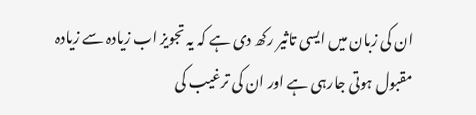ان کی زبان میں ایسی تاثیر رکھ دی ہے کہ یہ تجویز اب زیادہ سے زیادہ مقبول ہوتی جارہی ہے اور ان کی ترغیب کی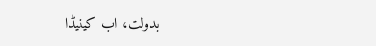بدولت، اب کینیڈا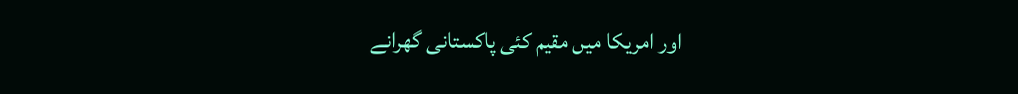اور امریکا میں مقیم کئی پاکستانی گھرانے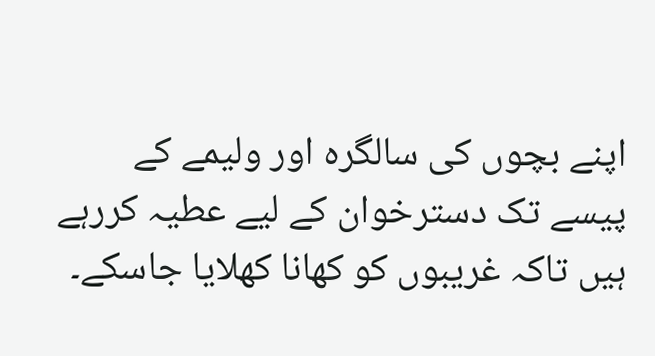اپنے بچوں کی سالگرہ اور ولیمے کے پیسے تک دسترخوان کے لیے عطیہ کررہے ہیں تاکہ غریبوں کو کھانا کھلایا جاسکے۔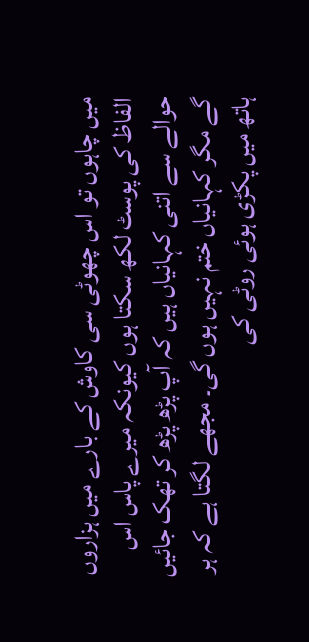میں چاہوں تو اس چھوٹی سی کاوش کے بارے میں ہزاروں الفاظ کی پوسٹ لکھ سکتا ہوں کیونکہ میرے پاس اس حوالے سے اتنی کہانیاں ہیں کہ آپ پڑھ پڑھ کر تھک جائیں گے مگر کہانیاں ختم نہیں ہوں گی۔ مجھے لگتا ہے کہ ہر ہاتھ میں پکڑی ہوئی روٹی کی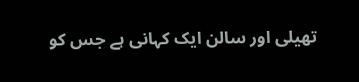تھیلی اور سالن ایک کہانی ہے جس کو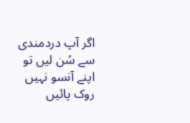اگر آپ دردمندی سے سُن لیں تو اپنے آنسو نہیں روک پائیں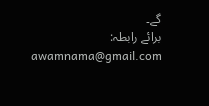گے۔
برائے رابطہ: awamnama@gmail.com